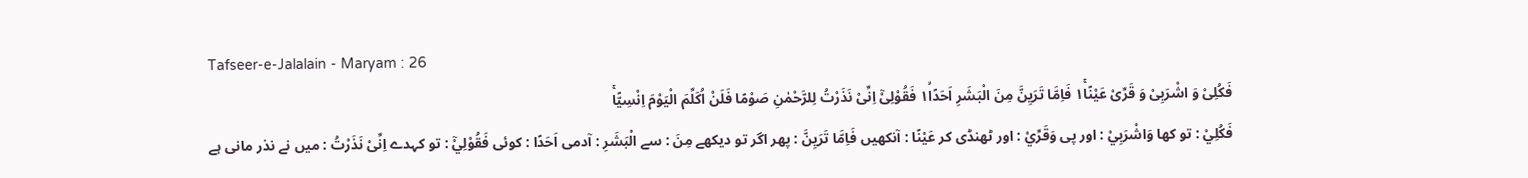Tafseer-e-Jalalain - Maryam : 26
فَكُلِیْ وَ اشْرَبِیْ وَ قَرِّیْ عَیْنًا١ۚ فَاِمَّا تَرَیِنَّ مِنَ الْبَشَرِ اَحَدًا١ۙ فَقُوْلِیْۤ اِنِّیْ نَذَرْتُ لِلرَّحْمٰنِ صَوْمًا فَلَنْ اُكَلِّمَ الْیَوْمَ اِنْسِیًّاۚ
فَكُلِيْ : تو کھا وَاشْرَبِيْ : اور پی وَقَرِّيْ : اور ٹھنڈی کر عَيْنًا : آنکھیں فَاِمَّا تَرَيِنَّ : پھر اگر تو دیکھے مِنَ : سے الْبَشَرِ : آدمی اَحَدًا : کوئی فَقُوْلِيْٓ : تو کہدے اِنِّىْ نَذَرْتُ : میں نے نذر مانی ہے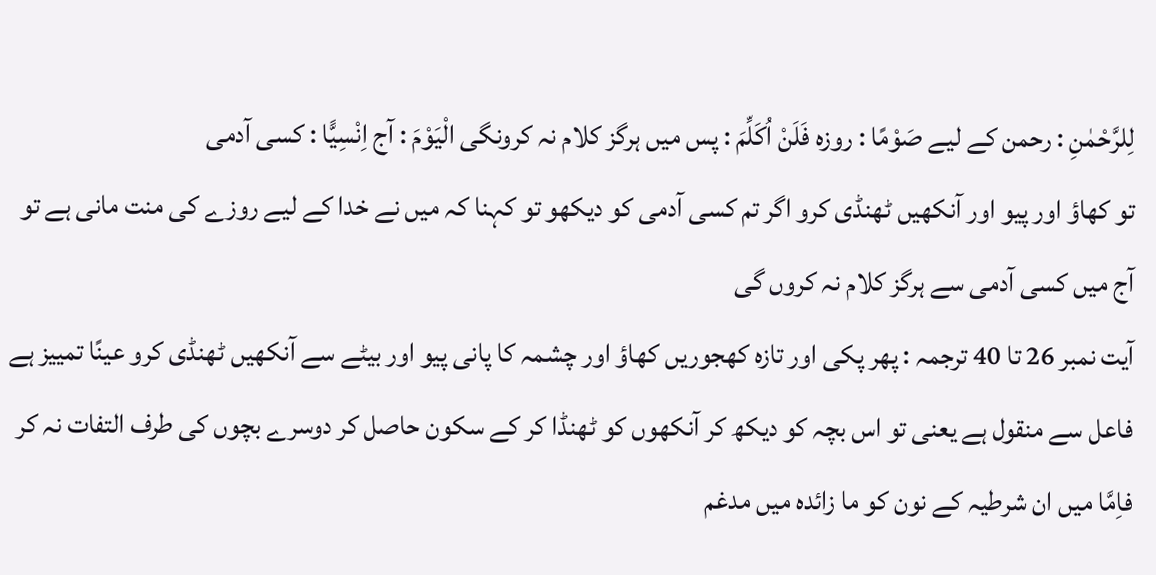لِلرَّحْمٰنِ : رحمن کے لیے صَوْمًا : روزہ فَلَنْ اُكَلِّمَ : پس میں ہرگز کلام نہ کرونگی الْيَوْمَ : آج اِنْسِيًّا : کسی آدمی
تو کھاؤ اور پیو اور آنکھیں ٹھنڈی کرو اگر تم کسی آدمی کو دیکھو تو کہنا کہ میں نے خدا کے لیے روزے کی منت مانی ہے تو آج میں کسی آدمی سے ہرگز کلام نہ کروں گی
آیت نمبر 26 تا 40 ترجمہ : پھر پکی اور تازہ کھجوریں کھاؤ اور چشمہ کا پانی پیو اور بیٹے سے آنکھیں ٹھنڈی کرو عینًا تمییز ہے فاعل سے منقول ہے یعنی تو اس بچہ کو دیکھ کر آنکھوں کو ٹھنڈا کر کے سکون حاصل کر دوسرے بچوں کی طرف التفات نہ کر فاِمَّا میں ان شرطیہ کے نون کو ما زائدہ میں مدغم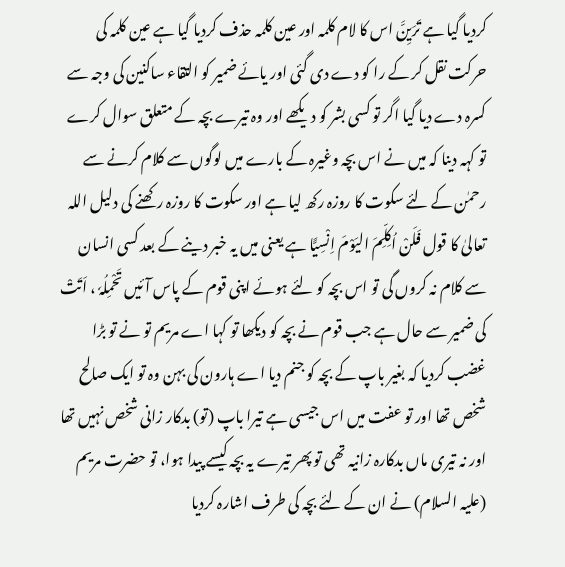کردیا گیا ہے تَرَیِنَّ اس کا لام کلمہ اور عین کلمہ حذف کردیا گیا ہے عین کلمہ کی حرکت نقل کر کے را کو دے دی گئی اور یائے ضمیر کو التقاء ساکنین کی وجہ سے کسرہ دے دیا گیا اگر تو کسی بشر کو دیکھے اور وہ تیرے بچہ کے متعلق سوال کرے تو کہہ دینا کہ میں نے اس بچہ وغیرہ کے بارے میں لوگوں سے کلام کرنے سے رحمٰن کے لئے سکوت کا روزہ رکھ لیا ہے اور سکوت کا روزہ رکھنے کی دلیل اللہ تعالیٰ کا قول فَلَنْ اُکِلِّمَ الیَوْمَ اِنْسِیًّا ہے یعنی میں یہ خبر دینے کے بعد کسی انسان سے کلام نہ کروں گی تو اس بچہ کو لئے ہوئے اپنی قوم کے پاس آئیں تَحْمِلُہٗ ، اَتَتْ کی ضمیر سے حال ہے جب قوم نے بچہ کو دیکھا تو کہا اے مریم تو نے تو بڑا غضب کردیا کہ بغیر باپ کے بچہ کو جنم دیا اے ہارون کی بہن وہ تو ایک صالح شخص تھا اور تو عفت میں اس جیسی ہے تیرا باپ (تو) بدکار زانی شخص نہیں تھا اور نہ تیری ماں بدکارہ زانیہ تھی تو پھر تیرے یہ بچہ کیسے پیدا ہوا، تو حضرت مریم (علیہ السلام) نے ان کے لئے بچہ کی طرف اشارہ کردیا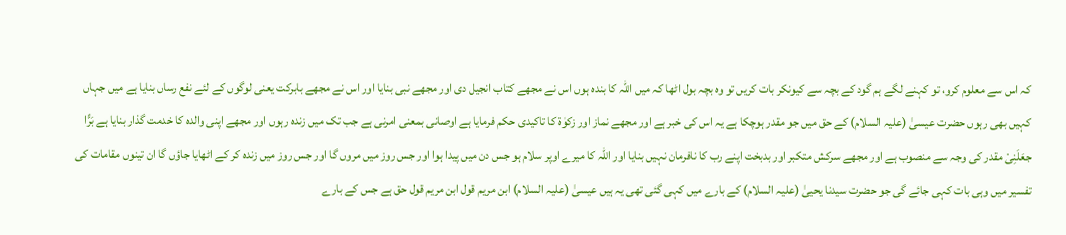کہ اس سے معلوم کرو، تو کہنے لگے ہم گود کے بچہ سے کیونکر بات کریں تو وہ بچہ بول اٹھا کہ میں اللہ کا بندہ ہوں اس نے مجھے کتاب انجیل دی اور مجھے نبی بنایا اور اس نے مجھے بابرکت یعنی لوگوں کے لئے نفع رساں بنایا ہے میں جہاں کہیں بھی رہوں حضرت عیسیٰ (علیہ السلام) کے حق میں جو مقدر ہوچکا ہے یہ اس کی خبر ہے اور مجھے نماز اور زکوٰۃ کا تاکیدی حکم فرمایا ہے اوصانی بمعنی امرنی ہے جب تک میں زندہ رہوں اور مجھے اپنی والدہ کا خدمت گذار بنایا ہے بَرًّا جعَلَنِیْ مقدر کی وجہ سے منصوب ہے اور مجھے سرکش متکبر اور بدبخت اپنے رب کا نافرمان نہیں بنایا اور اللہ کا میرے اوپر سلام ہو جس دن میں پیدا ہوا اور جس روز میں مروں گا اور جس روز میں زندہ کر کے اٹھایا جاؤں گا ان تینوں مقامات کی تفسیر میں وہی بات کہی جائے گی جو حضرت سیدنا یحییٰ (علیہ السلام) کے بارے میں کہی گئی تھی یہ ہیں عیسیٰ (علیہ السلام) ابن مریم قول ابن مریم قول حق ہے جس کے بارے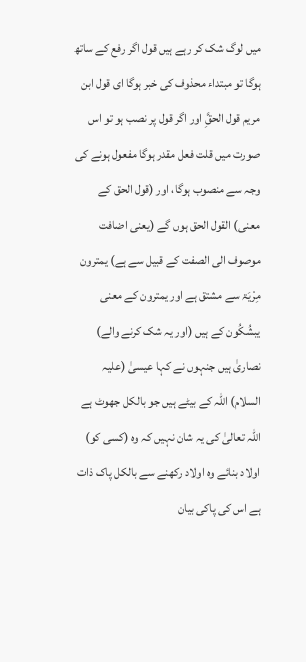میں لوگ شک کر رہے ہیں قول اگر رفع کے ساتھ ہوگا تو مبتداء محذوف کی خبر ہوگا ای قول ابن مریم قول الحقَِّ اور اگر قول پر نصب ہو تو اس صورت میں قلت فعل مقدر ہوگا مفعول ہونے کی وجہ سے منصوب ہوگا، اور (قول الحق کے معنی) القول الحق ہوں گے (یعنی اضافت موصوف الی الصفت کے قبیل سے ہے) یمترون مِرْیَۃ سے مشتق ہے اور یمترون کے معنی یبشُکُون کے ہیں (اور یہ شک کرنے والے) نصاریٰ ہیں جنہوں نے کہا عیسیٰ (علیہ السلام) اللہ کے بیٹے ہیں جو بالکل جھوٹ ہے اللہ تعالیٰ کی یہ شان نہیں کہ وہ (کسی کو) اولاد بنائے وہ اولاد رکھنے سے بالکل پاک ذات ہے اس کی پاکی بیان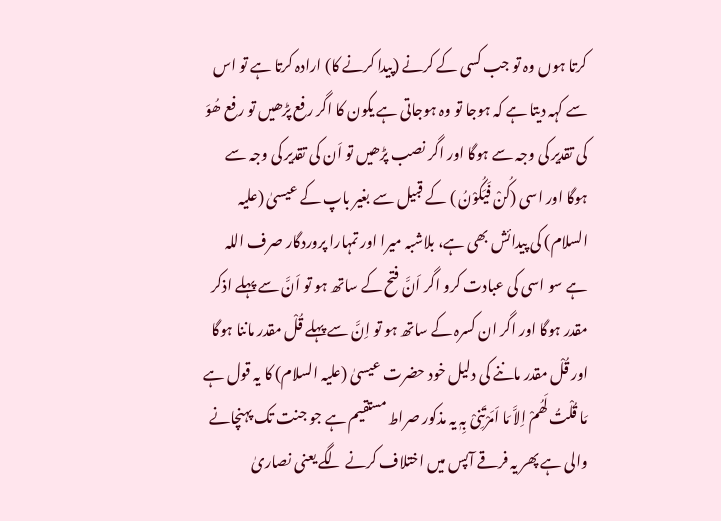کرتا ہوں وہ تو جب کسی کے کرنے (پیدا کرنے کا) ارادہ کرتا ہے تو اس سے کہہ دیتا ہے کہ ہوجا تو وہ ہوجاتی ہے یکون کا اگر رفع پڑھیں تو رفع ھُوَ کی تقدیر کی وجہ سے ہوگا اور اگر نصب پڑھیں تو اَن کی تقدیر کی وجہ سے ہوگا اور اسی (کُنْ فَیَکُوْنُ ) کے قبیل سے بغیر باپ کے عیسیٰ (علیہ السلام) کی پیدائش بھی ہے، بلاشبہ میرا اور تمہارا پروردگار صرف اللہ ہے سو اسی کی عبادت کرو اگر اَنَّ فتح کے ساتھ ہو تو اَنَّ سے پہلے اذکر مقدر ہوگا اور اگر ان کسرہ کے ساتھ ہو تو اِنَّ سے پہلے قُلْ مقدر ماننا ہوگا اور قُلْ مقدر ماننے کی دلیل خود حضرت عیسیٰ (علیہ السلام) کا یہ قول ہے مَا قُلْتُ لَھُمْ اِلاَّ مَا اَمَرْتَنِیْ بِہٖ یہ مذکور صراط مستقیم ہے جو جنت تک پہنچانے والی ہے پھر یہ فرقے آپس میں اختلاف کرنے لگے یعنی نصاریٰ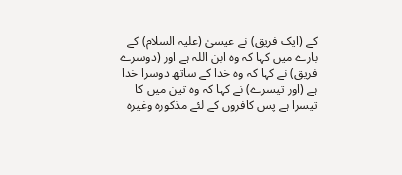کے (ایک فریق) نے عیسیٰ (علیہ السلام) کے بارے میں کہا کہ وہ ابن اللہ ہے اور (دوسرے فریق) نے کہا کہ وہ خدا کے ساتھ دوسرا خدا ہے (اور تیسرے) نے کہا کہ وہ تین میں کا تیسرا ہے پس کافروں کے لئے مذکورہ وغیرہ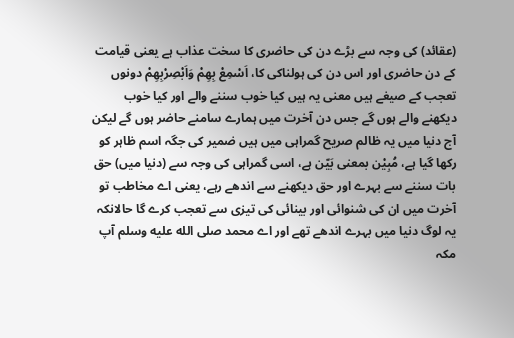(عقائد) کی وجہ سے بڑے دن کی حاضری کا سخت عذاب ہے یعنی قیامت کے دن حاضری اور اس دن کی ہولناکی کا، اَسْمِعْ بِھِمْ وَاَبْصِرْبِھِمْ دونوں تعجب کے صیغے ہیں معنی یہ ہیں کیا خوب سننے والے اور کیا خوب دیکھنے والے ہوں گے جس دن آخرت میں ہمارے سامنے حاضر ہوں گے لیکن آج دنیا میں یہ ظالم صریح گمراہی میں ہیں ضمیر کی جگہ اسم ظاہر کو رکھا گیا ہے، مُبِیْن بمعنی بَیّن ہے، اسی گمراہی کی وجہ سے (دنیا میں) حق بات سننے سے بہرے اور حق دیکھنے سے اندھے رہے، یعنی اے مخاطب تو آخرت میں ان کی شنوائی اور بینائی کی تیزی سے تعجب کرے گا حالانکہ یہ لوگ دنیا میں بہرے اندھے تھے اور اے محمد صلى الله عليه وسلم آپ مکہ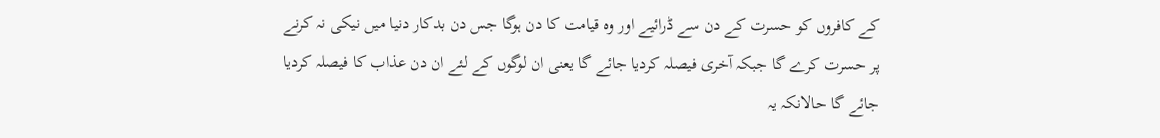کے کافروں کو حسرت کے دن سے ڈرائیے اور وہ قیامت کا دن ہوگا جس دن بدکار دنیا میں نیکی نہ کرنے پر حسرت کرے گا جبکہ آخری فیصلہ کردیا جائے گا یعنی ان لوگوں کے لئے ان دن عذاب کا فیصلہ کردیا جائے گا حالانکہ یہ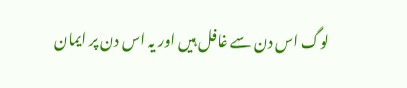لوگ اس دن سے غافل ہیں اور یہ اس دن پر ایمان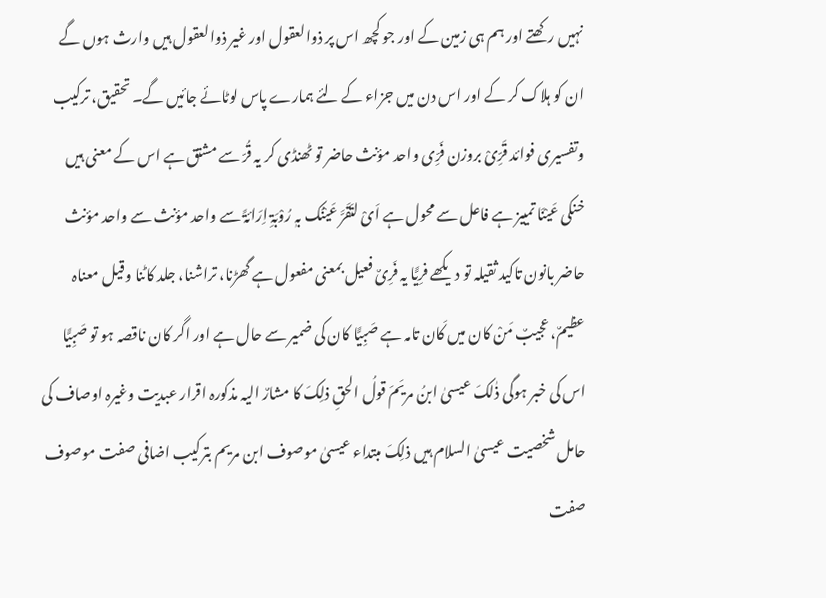نہیں رکھتے اور ہم ہی زمین کے اور جو کچھ اس پر ذوالعقول اور غیر ذوالعقول ہیں وارث ہوں گے ان کو ہلاک کر کے اور اس دن میں جزاء کے لئے ہمارے پاس لوٹائے جائیں گے۔ تحقیق، ترکیب وتفسیری فوائد قَرِّیْ بروزن فَرِّی واحد مؤنث حاضر تو ٹھنڈی کر یہ قُرّ سے مشتق ہے اس کے معنی ہیں خنکی عَیْنَا تمییز ہے فاعل سے محول ہے اَیْ لتَقَرَّ عَیْنُک بہٖ رُوْبَۃِ اِرَائۃً سے واحد مؤنث سے واحد مؤنث حاضر بانون تاکید ثقیلہ تو دیکھے فرِیًّا یہ فَرِیٌ فعیل بمعنی مفعول ہے گھڑنا، تراشنا، جلد کاٹنا وقیل معناہ عظیمٌ، عجیبٌ مَنْ کان میں کَان تامہ ہے صَبِیًّا کان کی ضمیر سے حال ہے اور اگر کان ناقصہ ہو تو صَبِیًّا اس کی خبر ہوگی ذٰلکَ عیسیٰ ابنُ مریَمَ قولُ الحقِ ذلِکَ کا مشارٌ الیہ مذکورہ اقرار عبدیت وغیرہ اوصاف کی حامل شخصیت عیسیٰ السلام ہیں ذلِکَ مبتداء عیسیٰ موصوف ابن مریم بترکیب اضافی صفت موصوف صفت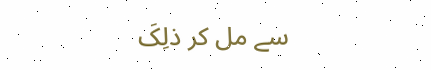سے مل کر ذلِکَ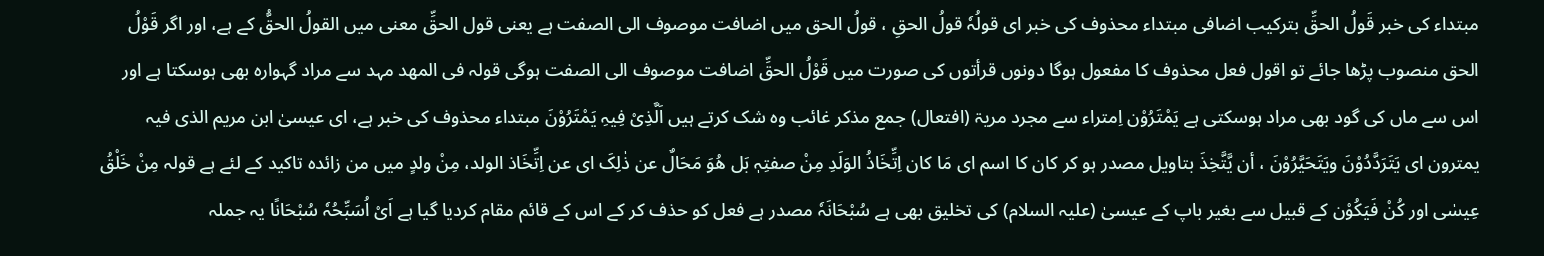مبتداء کی خبر قَولُ الحقِّ بترکیب اضافی مبتداء محذوف کی خبر ای قولُہٗ قولُ الحقِ ، قولُ الحق میں اضافت موصوف الی الصفت ہے یعنی قول الحقِّ معنی میں القولُ الحقُّ کے ہے، اور اگر قَوْلُ الحق منصوب پڑھا جائے تو اقول فعل محذوف کا مفعول ہوگا دونوں قرأتوں کی صورت میں قَوْلُ الحقِّ اضافت موصوف الی الصفت ہوگی قولہ فی المھد مہد سے مراد گہوارہ بھی ہوسکتا ہے اور اس سے ماں کی گود بھی مراد ہوسکتی ہے یَمْتَرُوْن اِمتراء سے مجرد مریۃ (افتعال) جمع مذکر غائب وہ شک کرتے ہیں اَلَّذِیْ فِیہِ یَمْتَرُوْنَ مبتداء محذوف کی خبر ہے، ای عیسیٰ ابن مریم الذی فیہ یمترون ای یَتَرَدَّدُوْنَ ویَتَحَیَّرُوْنَ ، أن یَّتَّخِذَ بتاویل مصدر ہو کر کان کا اسم ای مَا کان اِتِّخَاذُ الوَلَدِ مِنْ صفتِہٖ بَل ھُوَ مَحَالٌ عن ذٰلِکَ ای عن اِتِّخَاذ الولد، مِنْ ولدٍ میں من زائدہ تاکید کے لئے ہے قولہ مِنْ خَلْقُ عِیسٰی اور کُنْ فَیَکُوْن کے قبیل سے بغیر باپ کے عیسیٰ (علیہ السلام) کی تخلیق بھی ہے سُبْحَانَہٗ مصدر ہے فعل کو حذف کر کے اس کے قائم مقام کردیا گیا ہے اَیْ اُسَبِّحُہٗ سُبْحَانًا یہ جملہ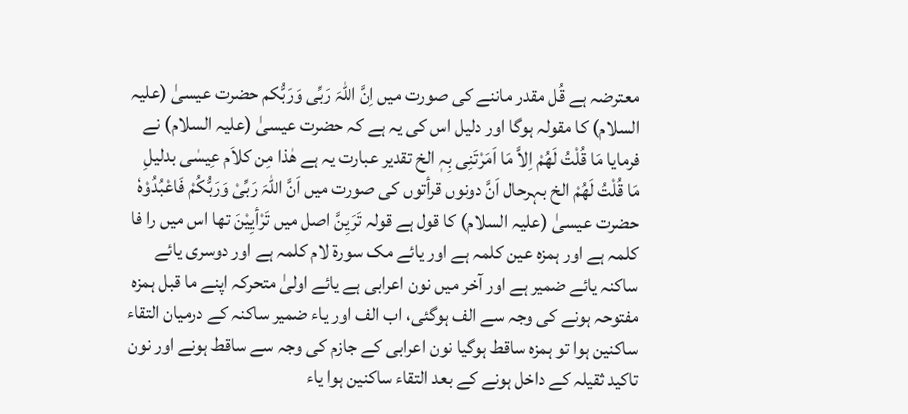معترضہ ہے قُل مقدر ماننے کی صورت میں اِنَّ اللہَ رَبِّی وَرَبُّکم حضرت عیسیٰ (علیہ السلام) کا مقولہ ہوگا اور دلیل اس کی یہ ہے کہ حضرت عیسیٰ (علیہ السلام) نے فرمایا مَا قُلْتُ لَھُمْ اِلاَّ مَا اَمَرْتَنِی بِہٖ الخ تقدیر عبارت یہ ہے ھٰذا مِن کلاَم عِیسٰی بدلیلِ مَا قُلْتُ لَھُمْ الخ بہرحال اَنَّ دونوں قرأتوں کی صورت میں اَنَّ اللہَ رَبِّیْ وَرَبُّکُمْ فَاعْبُدُوْہٗ حضرت عیسیٰ (علیہ السلام) کا قول ہے قولہ تَرَیِنَّ اصل میں تَرْأیِیْنَ تھا اس میں را فا کلمہ ہے اور ہمزہ عین کلمہ ہے اور یائے مک سورة لام کلمہ ہے اور دوسری یائے ساکنہ یائے ضمیر ہے اور آخر میں نون اعرابی ہے یائے اولیٰ متحرکہ اپنے ما قبل ہمزہ مفتوحہ ہونے کی وجہ سے الف ہوگئی، اب الف اور یاء ضمیر ساکنہ کے درمیان التقاء ساکنین ہوا تو ہمزہ ساقط ہوگیا نون اعرابی کے جازم کی وجہ سے ساقط ہونے اور نون تاکید ثقیلہ کے داخل ہونے کے بعد التقاء ساکنین ہوا یاء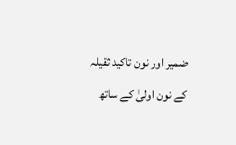ضمیر اور نون تاکید ثقیلہ کے نون اولیٰ کے ساتھ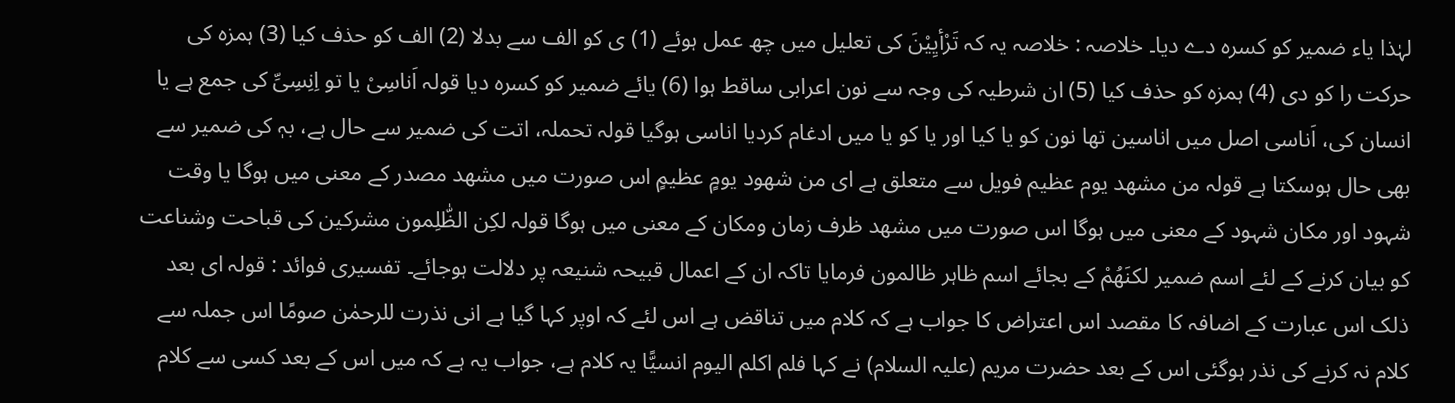لہٰذا یاء ضمیر کو کسرہ دے دیا۔ خلاصہ : خلاصہ یہ کہ تَرْأیِیْنَ کی تعلیل میں چھ عمل ہوئے (1) ی کو الف سے بدلا (2) الف کو حذف کیا (3) ہمزہ کی حرکت را کو دی (4) ہمزہ کو حذف کیا (5) ان شرطیہ کی وجہ سے نون اعرابی ساقط ہوا (6) یائے ضمیر کو کسرہ دیا قولہ اَناسِیْ یا تو اِنِسِیِّ کی جمع ہے یا انسان کی، اَناسی اصل میں اناسین تھا نون کو یا کیا اور یا کو یا میں ادغام کردیا اناسی ہوگیا قولہ تحملہ، اتت کی ضمیر سے حال ہے، بہٖ کی ضمیر سے بھی حال ہوسکتا ہے قولہ من مشھد یوم عظیم فویل سے متعلق ہے ای من شھود یومٍ عظیمٍ اس صورت میں مشھد مصدر کے معنی میں ہوگا یا وقت شہود اور مکان شہود کے معنی میں ہوگا اس صورت میں مشھد ظرف زمان ومکان کے معنی میں ہوگا قولہ لکِن الظّٰلِمون مشرکین کی قباحت وشناعت کو بیان کرنے کے لئے اسم ضمیر لکنَھُمْ کے بجائے اسم ظاہر ظالمون فرمایا تاکہ ان کے اعمال قبیحہ شنیعہ پر دلالت ہوجائے۔ تفسیری فوائد : قولہ ای بعد ذلک اس عبارت کے اضافہ کا مقصد اس اعتراض کا جواب ہے کہ کلام میں تناقض ہے اس لئے کہ اوپر کہا گیا ہے انی نذرت للرحمٰن صومًا اس جملہ سے کلام نہ کرنے کی نذر ہوگئی اس کے بعد حضرت مریم (علیہ السلام) نے کہا فلم اکلم الیوم انسیًّا یہ کلام ہے، جواب یہ ہے کہ میں اس کے بعد کسی سے کلام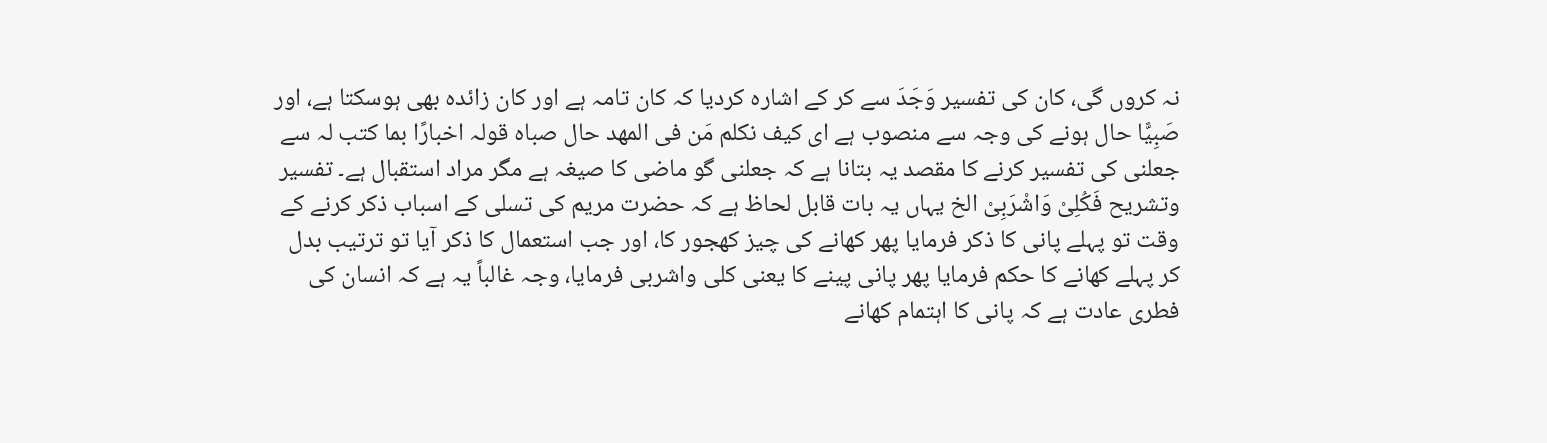نہ کروں گی، کان کی تفسیر وَجَدَ سے کر کے اشارہ کردیا کہ کان تامہ ہے اور کان زائدہ بھی ہوسکتا ہے، اور صَبِیًّا حال ہونے کی وجہ سے منصوب ہے ای کیف نکلم مَن فی المھد حال صباہ قولہ اخبارًا بما کتب لہ سے جعلنی کی تفسیر کرنے کا مقصد یہ بتانا ہے کہ جعلنی گو ماضی کا صیغہ ہے مگر مراد استقبال ہے۔ تفسیر وتشریح فَکُلِیْ وَاشْرَبِیْ الخ یہاں یہ بات قابل لحاظ ہے کہ حضرت مریم کی تسلی کے اسباب ذکر کرنے کے وقت تو پہلے پانی کا ذکر فرمایا پھر کھانے کی چیز کھجور کا، اور جب استعمال کا ذکر آیا تو ترتیب بدل کر پہلے کھانے کا حکم فرمایا پھر پانی پینے کا یعنی کلی واشربی فرمایا، وجہ غالباً یہ ہے کہ انسان کی فطری عادت ہے کہ پانی کا اہتمام کھانے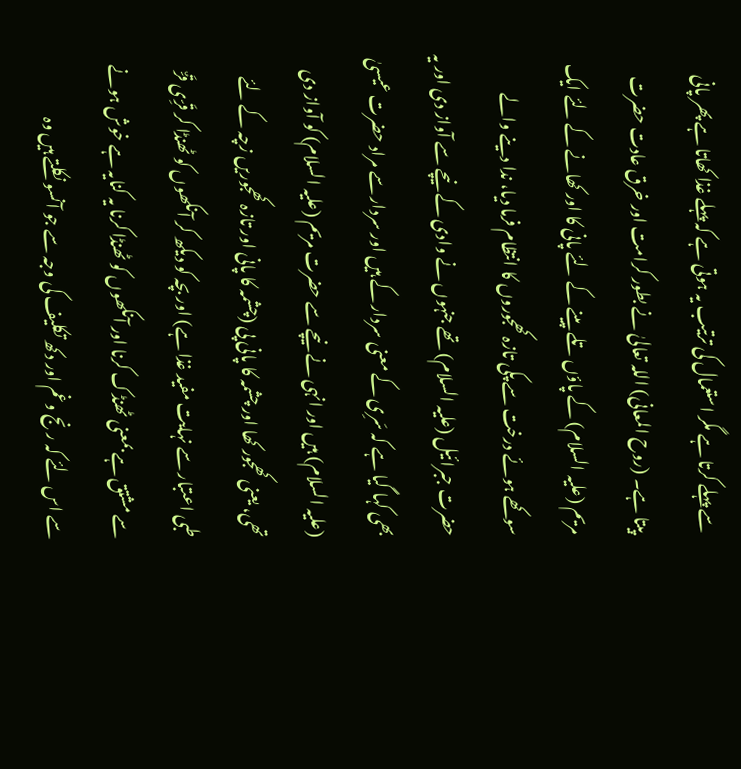سے پہلے کرتا ہے مگر استعمال کی ترتیب یہ ہوتی ہے کہ پہلے غذا کھاتا ہے پھر پانی پیتا ہے۔ (روح المعانی) اللہ تعالیٰ نے بطور کرامت اور خرق عادت حضرت مریم (علیہ السلام) کے پاؤں تلے پینے کے لئے پانی کا اور کھانے کے لئے ایک سوکھے ہوئے درخت سے پکی تازہ کھجوروں کا انتظام فرما دیا، ندا دینے والے حضرت جبرائیل (علیہ السلام) تھے جنہوں نے وادی کے نیچے سے آواز دی اور یہ بھی کہا گیا ہے کہ سَرِی کے معنی سردار کے ہیں اور سردار سے مراد حضرت عیسیٰ (علیہ السلام) ہیں اور انہی نے نیچے سے حضرت مریم (علیہ السلام) کو آواز دی تھی، یعنی کھجور کھا اور چشمہ کا پانی پی (چشمہ کا پانی اور تازہ کھجوریں زچہ کے لئے طبی اعتبار سے نہایت مفید غذا ہے) اور بچہ کو دیکھ کر آنکھوں کو ٹھنڈا کر قَرِّی قَرٌّ سے مشتق ہے بمعنی ٹھنڈک کرنا اور آنکھوں کو ٹھنڈا کرنا یہ کنایہ ہے خوش ہونے سے اس لئے کہ رنج وغم اور دکھ تکلیف کی وجہ سے جو آنسو نکلتے ہیں وہ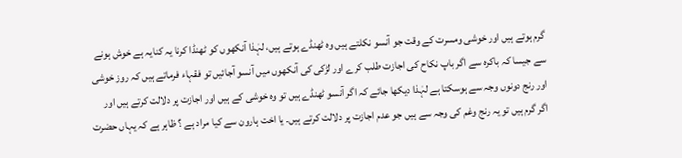گرم ہوتے ہیں اور خوشی ومسرت کے وقت جو آنسو نکلتے ہیں وہ ٹھنڈے ہوتے ہیں، لہٰذا آنکھوں کو ٹھنڈا کرنا یہ کنایہ ہے خوش ہونے سے جیسا کہ باکرہ سے اگر باپ نکاح کی اجازت طلب کرے اور لڑکی کی آنکھوں میں آنسو آجائیں تو فقہاء فرماتے ہیں کہ روز خوشی اور رنج دونوں وجہ سے ہوسکتا ہے لہٰذا دیکھا جائے کہ اگر آنسو ٹھنڈے ہیں تو وہ خوشی کے ہیں اور اجازت پر دلالت کرتے ہیں اور اگر گرم ہیں تو یہ رنج وغم کی وجہ سے ہیں جو عدم اجازت پر دلالت کرتے ہیں۔ یا اخت ہارون سے کیا مراد ہے ؟ ظاہر ہے کہ یہاں حضرت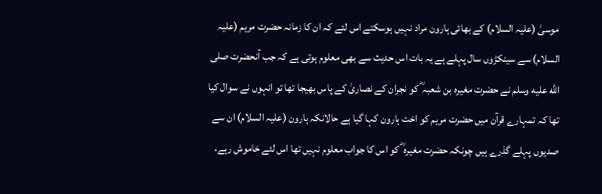موسیٰ (علیہ السلام) کے بھائی ہارون مراد نہیں ہوسکتے اس لئے کہ ان کا زمانہ حضرت مریم (علیہ السلام) سے سینکڑوں سال پہلے ہے یہ بات اس حدیث سے بھی معلوم ہوتی ہے کہ جب آنحضرت صلى الله عليه وسلم نے حضرت مغیرہ بن شعبہ ؓ کو نجران کے نصاریٰ کے پاس بھیجا تھا تو انہوں نے سوال کیا تھا کہ تمہارے قرآن میں حضرت مریم کو اخت ہارون کہا گیا ہے حالانکہ ہارون (علیہ السلام) ان سے صدیوں پہلے گذرے ہیں چونکہ حضرت مغیرہ ؓ کو اس کا جواب معلوم نہیں تھا اس لئے خاموش رہے،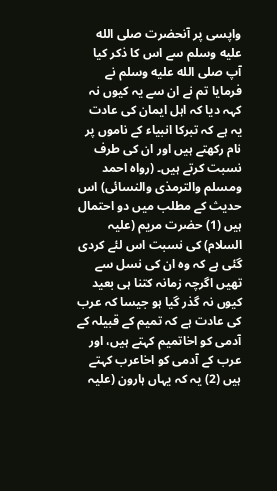واپسی پر آنحضرت صلى الله عليه وسلم سے اس کا ذکر کیا آپ صلى الله عليه وسلم نے فرمایا تم نے ان سے یہ کیوں نہ کہہ دیا کہ اہل ایمان کی عادت یہ ہے کہ تبرکا انبیاء کے ناموں پر نام رکھتے ہیں اور ان کی طرف نسبت کرتے ہیں۔ (رواہ احمد ومسلم والترمذی والنسائی) اس حدیث کے مطلب میں دو احتمال ہیں (1) حضرت مریم (علیہ السلام) کی نسبت اس لئے کردی گئی ہے کہ وہ ان کی نسل سے تھیں اگرچہ زمانہ کتنا ہی بعید کیوں نہ گذر گیا ہو جیسا کہ عرب کی عادت ہے کہ تمیم کے قبیلہ کے آدمی کو اخاتمیم کہتے ہیں، اور عرب کے آدمی کو اخاعرب کہتے ہیں (2) یہ کہ یہاں ہارون (علیہ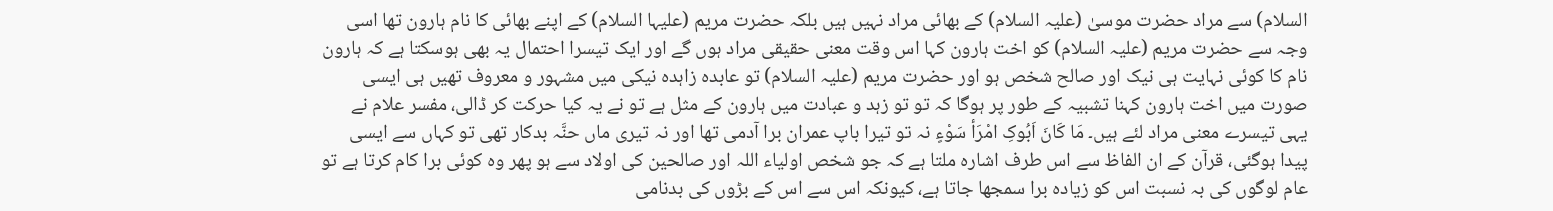السلام) سے مراد حضرت موسیٰ (علیہ السلام) کے بھائی مراد نہیں ہیں بلکہ حضرت مریم (علیہا السلام) کے اپنے بھائی کا نام ہارون تھا اسی وجہ سے حضرت مریم (علیہ السلام) کو اخت ہارون کہا اس وقت معنی حقیقی مراد ہوں گے اور ایک تیسرا احتمال یہ بھی ہوسکتا ہے کہ ہارون نام کا کوئی نہایت ہی نیک اور صالح شخص ہو اور حضرت مریم (علیہ السلام) تو عابدہ زاہدہ نیکی میں مشہور و معروف تھیں ہی ایسی صورت میں اخت ہارون کہنا تشبیہ کے طور پر ہوگا کہ تو تو زہد و عبادت میں ہارون کے مثل ہے تو نے یہ کیا حرکت کر ڈالی، مفسر علام نے یہی تیسرے معنی مراد لئے ہیں۔ مَا کَانَ اَبُوکِ امْرَأ سَوْءٍ نہ تو تیرا باپ عمران برا آدمی تھا اور نہ تیری ماں حنَّہ بدکار تھی تو کہاں سے ایسی پیدا ہوگئی، قرآن کے ان الفاظ سے اس طرف اشارہ ملتا ہے کہ جو شخص اولیاء اللہ اور صالحین کی اولاد سے ہو پھر وہ کوئی برا کام کرتا ہے تو عام لوگوں کی بہ نسبت اس کو زیادہ برا سمجھا جاتا ہے، کیونکہ اس سے اس کے بڑوں کی بدنامی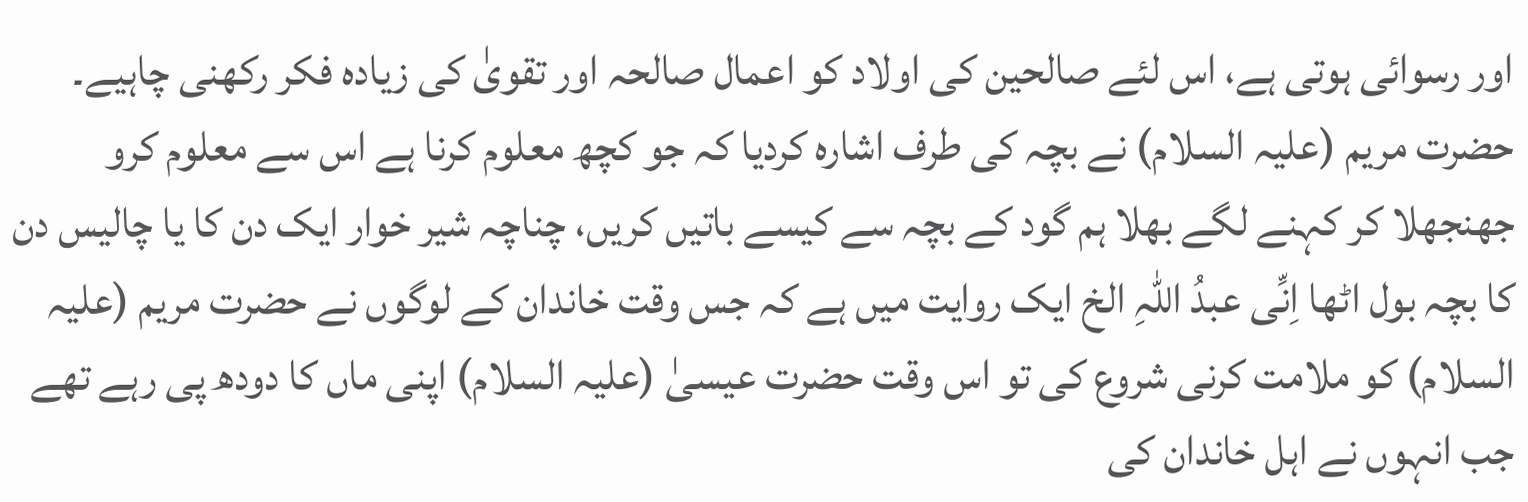اور رسوائی ہوتی ہے، اس لئے صالحین کی اولاد کو اعمال صالحہ اور تقویٰ کی زیادہ فکر رکھنی چاہیے۔ حضرت مریم (علیہ السلام) نے بچہ کی طرف اشارہ کردیا کہ جو کچھ معلوم کرنا ہے اس سے معلوم کرو جھنجھلا کر کہنے لگے بھلا ہم گود کے بچہ سے کیسے باتیں کریں، چناچہ شیر خوار ایک دن کا یا چالیس دن کا بچہ بول اٹھا اِنِّی عبدُ اللہِ الخ ایک روایت میں ہے کہ جس وقت خاندان کے لوگوں نے حضرت مریم (علیہ السلام) کو ملامت کرنی شروع کی تو اس وقت حضرت عیسیٰ (علیہ السلام) اپنی ماں کا دودھ پی رہے تھے جب انہوں نے اہل خاندان کی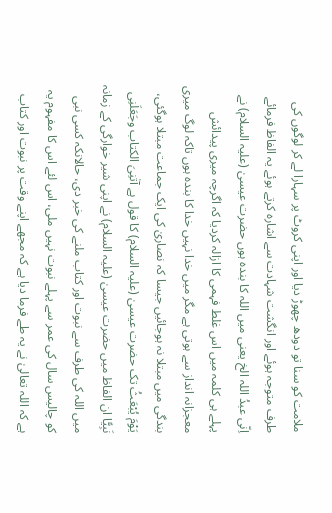ملامت کو سنا تو دودھ چھوڑ دیا اور اپنی کروٹ پر سہارا لے کر لوگوں کی طرف متوجہ ہوئے اور انگشت شہادت سے اشارہ کرتے ہوئے یہ الفاظ فرمائے اِنّی عبدُ اللہ الخ یعنی میں اللہ کا بندہ ہوں حضرت عیسیٰ (علیہ السلام) نے پہلے ہی کلمہ میں اس غلط فہمی کا ازالہ کردیا کہ اگرچہ میری پیدائش معجزانہ انداز سے ہوتی ہے مگر میں خدا نہیں خدا کا بندہ ہوں تاکہ لوگ میری بندگی میں مبتلا نہ ہوجائیں جیسا کہ نصاریٰ کی ایک جماعت مبتلا ہوگئی، یَوْمَ یُبْعَثُ تک حضرت عیسیٰ (علیہ السلام) کا قول ہے آتٰنِیَ الکتاب وجَعَلَنِی نَبِیًّا ان الفاظ میں حضرت عیسیٰ (علیہ السلام) نے اپنی شیر خوارگی کے زمانہ میں اللہ کی طرف سے نبوت اور کتاب ملنے کی خبر دی، حالانکہ کسی نبی کو چالیس سال کی عمر سے پہلے نبوت نہیں ملی، اس لئے اس کا مفہوم یہ ہے کہ اللہ تعالیٰ نے یہ طے فرما دیا ہے کہ مجھے اپنے وقت پر نبوت اور کتاب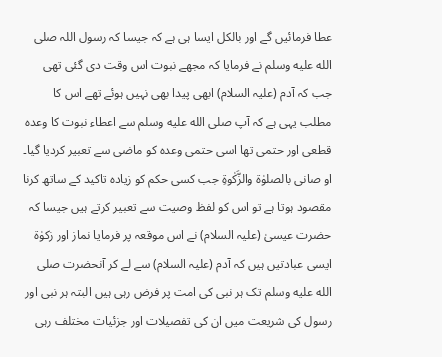عطا فرمائیں گے اور بالکل ایسا ہی ہے کہ جیسا کہ رسول اللہ صلى الله عليه وسلم نے فرمایا کہ مجھے نبوت اس وقت دی گئی تھی جب کہ آدم (علیہ السلام) ابھی پیدا بھی نہیں ہوئے تھے اس کا مطلب یہی ہے کہ آپ صلى الله عليه وسلم سے اعطاء نبوت کا وعدہ قطعی اور حتمی تھا اسی حتمی وعدہ کو ماضی سے تعبیر کردیا گیا۔ او صانی بالصلوٰۃ والزَّکٰوۃِ جب کسی حکم کو زیادہ تاکید کے ساتھ کرنا مقصود ہوتا ہے تو اس کو لفظ وصیت سے تعبیر کرتے ہیں جیسا کہ حضرت عیسیٰ (علیہ السلام) نے اس موقعہ پر فرمایا نماز اور زکوٰۃ ایسی عبادتیں ہیں کہ آدم (علیہ السلام) سے لے کر آنحضرت صلى الله عليه وسلم تک ہر نبی کی امت پر فرض رہی ہیں البتہ ہر نبی اور رسول کی شریعت میں ان کی تفصیلات اور جزئیات مختلف رہی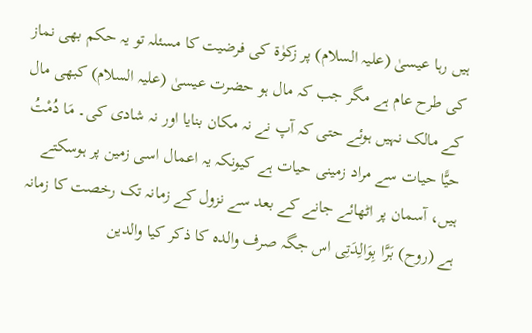ہیں رہا عیسیٰ (علیہ السلام) پر زکوٰۃ کی فرضیت کا مسئلہ تو یہ حکم بھی نماز کی طرح عام ہے مگر جب کہ مال ہو حضرت عیسیٰ (علیہ السلام) کبھی مال کے مالک نہیں ہوئے حتی کہ آپ نے نہ مکان بنایا اور نہ شادی کی۔ مَا دُمْتُ حیًّا حیات سے مراد زمینی حیات ہے کیونکہ یہ اعمال اسی زمین پر ہوسکتے ہیں، آسمان پر اٹھائے جانے کے بعد سے نزول کے زمانہ تک رخصت کا زمانہ ہے (روح) بَرَّا بِوَالِدَتِی اس جگہ صرف والدہ کا ذکر کیا والدین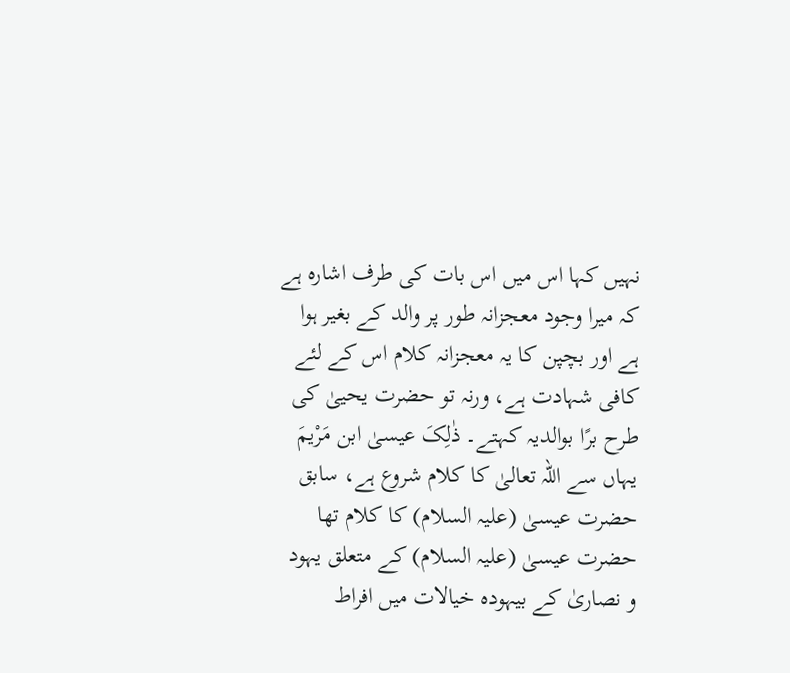نہیں کہا اس میں اس بات کی طرف اشارہ ہے کہ میرا وجود معجزانہ طور پر والد کے بغیر ہوا ہے اور بچپن کا یہ معجزانہ کلام اس کے لئے کافی شہادت ہے، ورنہ تو حضرت یحییٰ کی طرح برًا بوالدیہ کہتے۔ ذٰلِکَ عیسیٰ ابن مَرْیمَ یہاں سے اللہ تعالیٰ کا کلام شروع ہے، سابق حضرت عیسیٰ (علیہ السلام) کا کلام تھا حضرت عیسیٰ (علیہ السلام) کے متعلق یہود و نصاریٰ کے بیہودہ خیالات میں افراط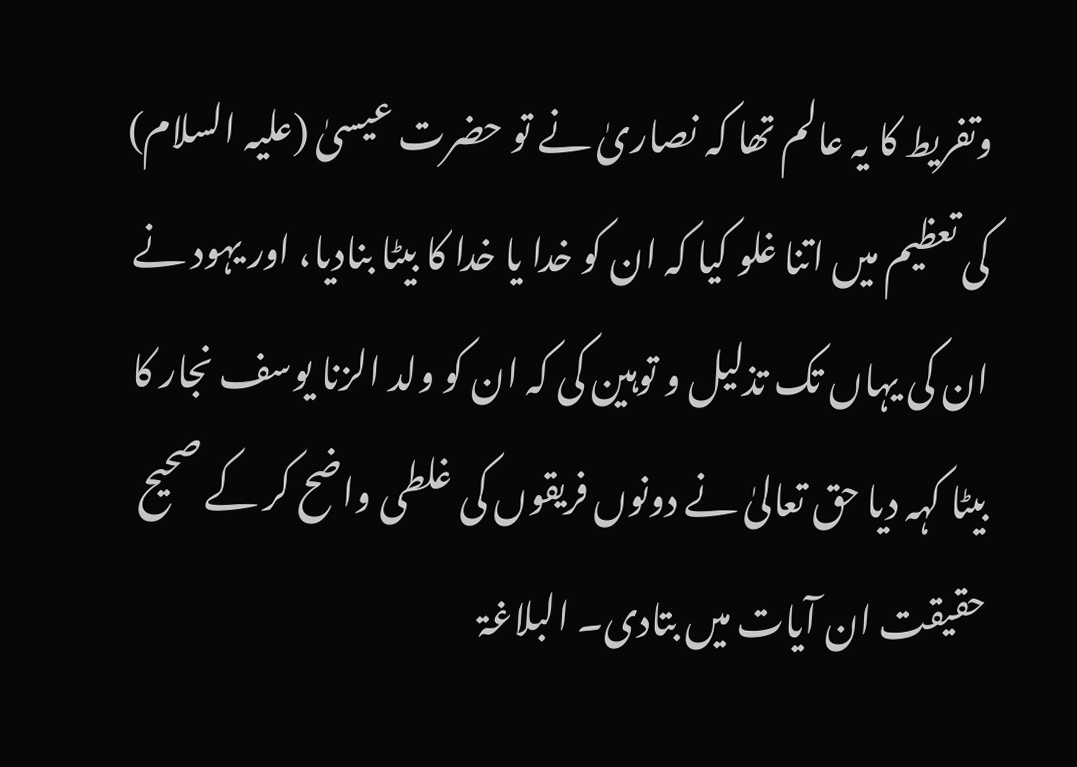وتفریط کا یہ عالم تھا کہ نصاریٰ نے تو حضرت عیسیٰ (علیہ السلام) کی تعظیم میں اتنا غلو کیا کہ ان کو خدا یا خدا کا بیٹا بنادیا، اور یہود نے ان کی یہاں تک تذلیل و توہین کی کہ ان کو ولد الزنا یوسف نجار کا بیٹا کہہ دیا حق تعالیٰ نے دونوں فریقوں کی غلطی واضح کر کے صحیح حقیقت ان آیات میں بتادی۔ البلاغۃ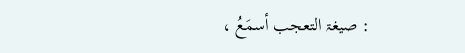: صیغۃ التعجب أسمَعُ ،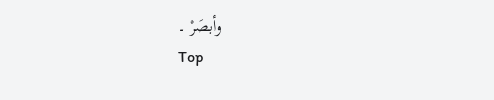وأبصَرْ ۔
Top